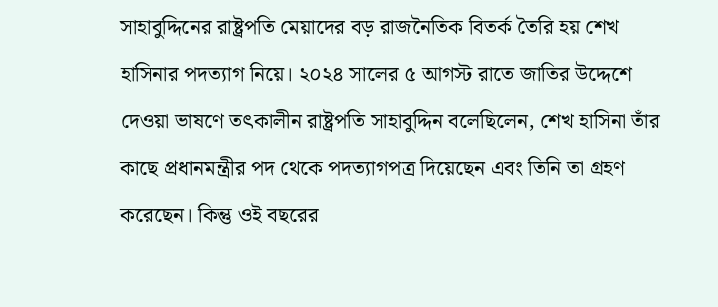সাহাবুদ্দিনের রাষ্ট্রপতি মেয়াদের বড় রাজনৈতিক বিতর্ক তৈরি হয় শেখ হাসিনার পদত্যাগ নিয়ে। ২০২৪ সালের ৫ আগস্ট রাতে জাতির উদ্দেশে দেওয়া ভাষণে তৎকালীন রাষ্ট্রপতি সাহাবুদ্দিন বলেছিলেন, শেখ হাসিনা তাঁর কাছে প্রধানমন্ত্রীর পদ থেকে পদত্যাগপত্র দিয়েছেন এবং তিনি তা গ্রহণ করেছেন। কিন্তু ওই বছরের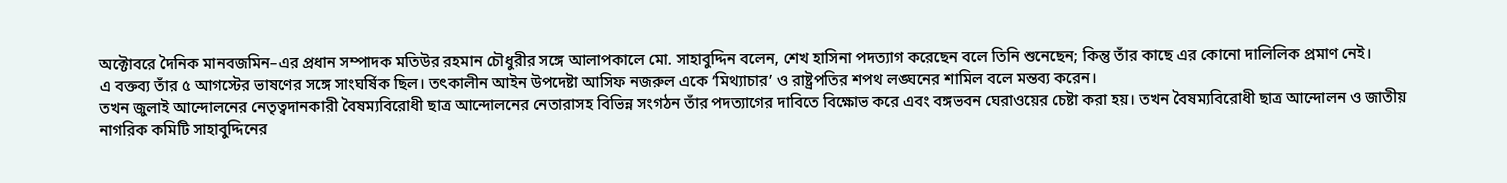অক্টোবরে দৈনিক মানবজমিন–এর প্রধান সম্পাদক মতিউর রহমান চৌধুরীর সঙ্গে আলাপকালে মো. সাহাবুদ্দিন বলেন, শেখ হাসিনা পদত্যাগ করেছেন বলে তিনি শুনেছেন; কিন্তু তাঁর কাছে এর কোনো দালিলিক প্রমাণ নেই।
এ বক্তব্য তাঁর ৫ আগস্টের ভাষণের সঙ্গে সাংঘর্ষিক ছিল। তৎকালীন আইন উপদেষ্টা আসিফ নজরুল একে ‘মিথ্যাচার’ ও রাষ্ট্রপতির শপথ লঙ্ঘনের শামিল বলে মন্তব্য করেন।
তখন জুলাই আন্দোলনের নেতৃত্বদানকারী বৈষম্যবিরোধী ছাত্র আন্দোলনের নেতারাসহ বিভিন্ন সংগঠন তাঁর পদত্যাগের দাবিতে বিক্ষোভ করে এবং বঙ্গভবন ঘেরাওয়ের চেষ্টা করা হয়। তখন বৈষম্যবিরোধী ছাত্র আন্দোলন ও জাতীয় নাগরিক কমিটি সাহাবুদ্দিনের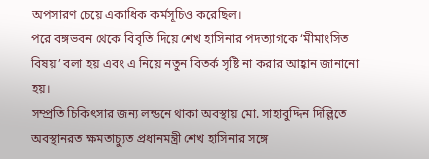অপসারণ চেয়ে একাধিক কর্মসূচিও করেছিল।
পরে বঙ্গভবন থেকে বিবৃতি দিয়ে শেখ হাসিনার পদত্যাগকে ‘মীমাংসিত বিষয়’ বলা হয় এবং এ নিয়ে নতুন বিতর্ক সৃষ্টি না করার আহ্বান জানানো হয়।
সম্প্রতি চিকিৎসার জন্য লন্ডনে থাকা অবস্থায় মো. সাহাবুদ্দিন দিল্লিতে অবস্থানরত ক্ষমতাচ্যুত প্রধানমন্ত্রী শেখ হাসিনার সঙ্গে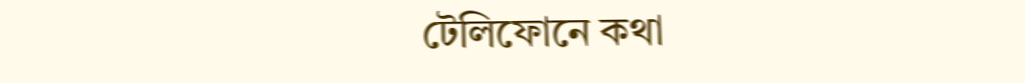টেলিফোনে কথা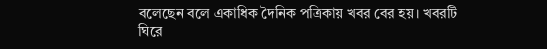বলেছেন বলে একাধিক দৈনিক পত্রিকায় খবর বের হয়। খবরটি ঘিরে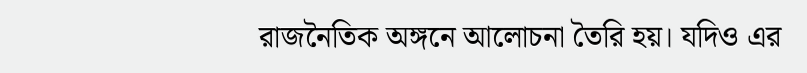রাজনৈতিক অঙ্গনে আলোচনা তৈরি হয়। যদিও এর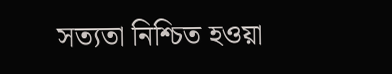সত্যতা নিশ্চিত হওয়া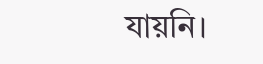যায়নি।